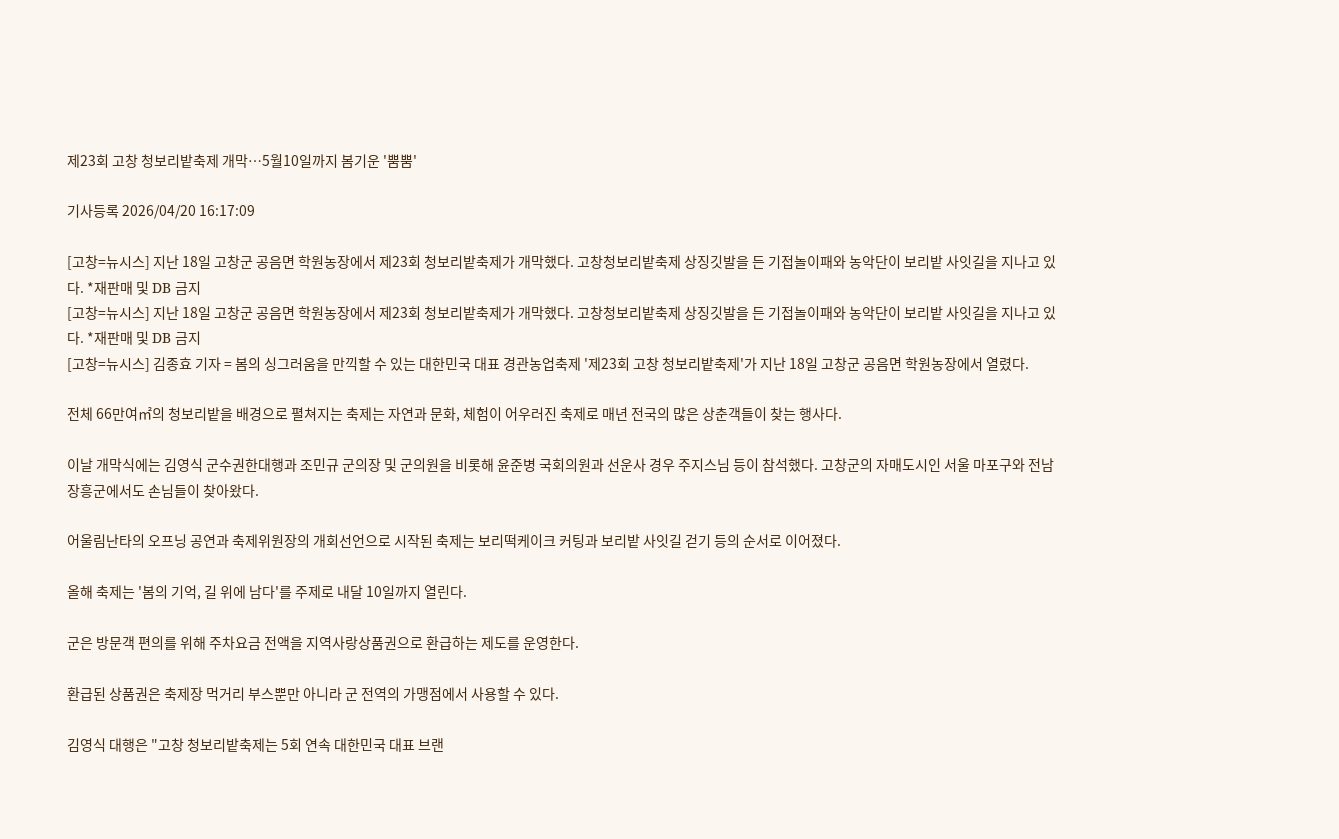제23회 고창 청보리밭축제 개막…5월10일까지 봄기운 '뿜뿜'

기사등록 2026/04/20 16:17:09

[고창=뉴시스] 지난 18일 고창군 공음면 학원농장에서 제23회 청보리밭축제가 개막했다. 고창청보리밭축제 상징깃발을 든 기접놀이패와 농악단이 보리밭 사잇길을 지나고 있다. *재판매 및 DB 금지
[고창=뉴시스] 지난 18일 고창군 공음면 학원농장에서 제23회 청보리밭축제가 개막했다. 고창청보리밭축제 상징깃발을 든 기접놀이패와 농악단이 보리밭 사잇길을 지나고 있다. *재판매 및 DB 금지
[고창=뉴시스] 김종효 기자 = 봄의 싱그러움을 만끽할 수 있는 대한민국 대표 경관농업축제 '제23회 고창 청보리밭축제'가 지난 18일 고창군 공음면 학원농장에서 열렸다.

전체 66만여㎡의 청보리밭을 배경으로 펼쳐지는 축제는 자연과 문화, 체험이 어우러진 축제로 매년 전국의 많은 상춘객들이 찾는 행사다.

이날 개막식에는 김영식 군수권한대행과 조민규 군의장 및 군의원을 비롯해 윤준병 국회의원과 선운사 경우 주지스님 등이 참석했다. 고창군의 자매도시인 서울 마포구와 전남 장흥군에서도 손님들이 찾아왔다.

어울림난타의 오프닝 공연과 축제위원장의 개회선언으로 시작된 축제는 보리떡케이크 커팅과 보리밭 사잇길 걷기 등의 순서로 이어졌다.

올해 축제는 '봄의 기억, 길 위에 남다'를 주제로 내달 10일까지 열린다.

군은 방문객 편의를 위해 주차요금 전액을 지역사랑상품권으로 환급하는 제도를 운영한다.

환급된 상품권은 축제장 먹거리 부스뿐만 아니라 군 전역의 가맹점에서 사용할 수 있다.

김영식 대행은 "고창 청보리밭축제는 5회 연속 대한민국 대표 브랜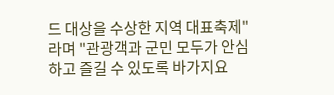드 대상을 수상한 지역 대표축제"라며 "관광객과 군민 모두가 안심하고 즐길 수 있도록 바가지요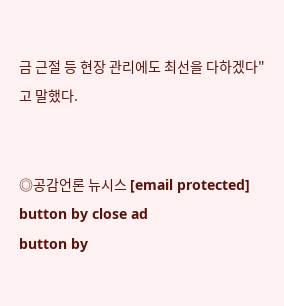금 근절 등 현장 관리에도 최선을 다하겠다"고 말했다.


◎공감언론 뉴시스 [email protected]
button by close ad
button by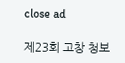close ad

제23회 고창 청보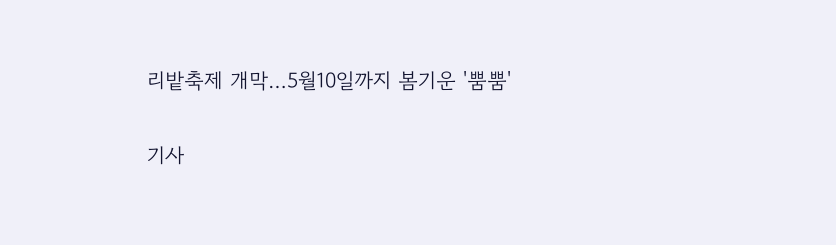리밭축제 개막…5월10일까지 봄기운 '뿜뿜'

기사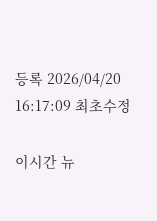등록 2026/04/20 16:17:09 최초수정

이시간 뉴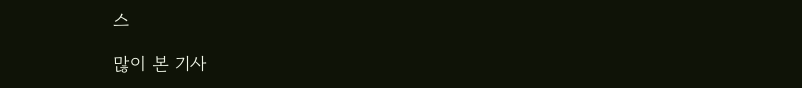스

많이 본 기사